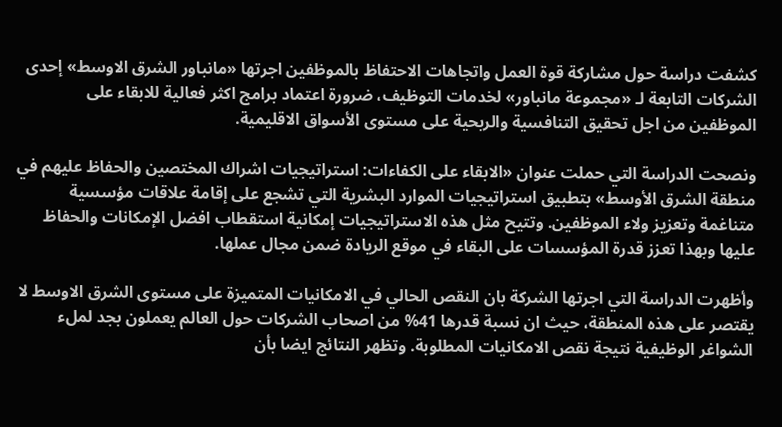كشفت دراسة حول مشاركة قوة العمل واتجاهات الاحتفاظ بالموظفين اجرتها «مانباور الشرق الاوسط» إحدى الشركات التابعة لـ «مجموعة مانباور» لخدمات التوظيف، ضرورة اعتماد برامج اكثر فعالية للابقاء على الموظفين من اجل تحقيق التنافسية والربحية على مستوى الأسواق الاقليمية.

ونصحت الدراسة التي حملت عنوان «الابقاء على الكفاءات: استراتيجيات اشراك المختصين والحفاظ عليهم في منطقة الشرق الأوسط» بتطبيق استراتيجيات الموارد البشرية التي تشجع على إقامة علاقات مؤسسية متناغمة وتعزيز ولاء الموظفين. وتتيح مثل هذه الاستراتيجيات إمكانية استقطاب افضل الإمكانات والحفاظ عليها وبهذا تعزز قدرة المؤسسات على البقاء في موقع الريادة ضمن مجال عملها.

وأظهرت الدراسة التي اجرتها الشركة بان النقص الحالي في الامكانيات المتميزة على مستوى الشرق الاوسط لا يقتصر على هذه المنطقة، حيث ان نسبة قدرها 41% من اصحاب الشركات حول العالم يعملون بجد لملء الشواغر الوظيفية نتيجة نقص الامكانيات المطلوبة. وتظهر النتائج ايضا بأن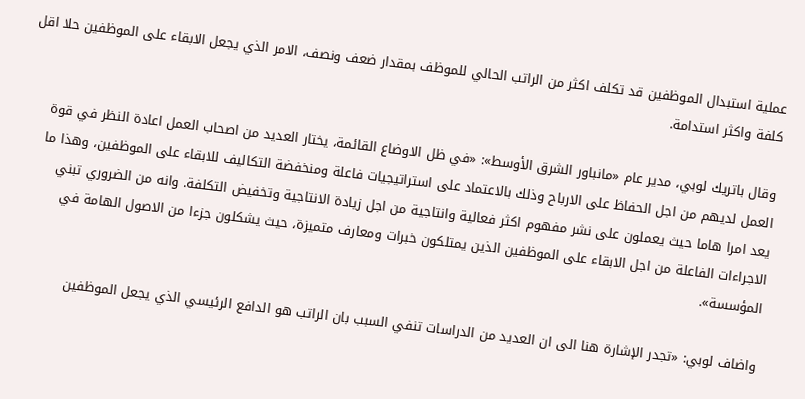عملية استبدال الموظفين قد تكلف اكثر من الراتب الحالي للموظف بمقدار ضعف ونصف، الامر الذي يجعل الابقاء على الموظفين حلا اقل كلفة واكثر استدامة.

وقال باتريك لوبي، مدير عام «مانباور الشرق الأوسط»: «في ظل الاوضاع القائمة، يختار العديد من اصحاب العمل اعادة النظر في قوة العمل لديهم من اجل الحفاظ على الارباح وذلك بالاعتماد على استراتيجيات فاعلة ومنخفضة التكاليف للابقاء على الموظفين، وهذا ما يعد امرا هاما حيث يعملون على نشر مفهوم اكثر فعالية وانتاجية من اجل زيادة الانتاجية وتخفيض التكلفة. وانه من الضروري تبني الاجراءات الفاعلة من اجل الابقاء على الموظفين الذين يمتلكون خبرات ومعارف متميزة، حيث يشكلون جزءا من الاصول الهامة في المؤسسة».

واضاف لوبي: «تجدر الإشارة هنا الى ان العديد من الدراسات تنفي السبب بان الراتب هو الدافع الرئيسي الذي يجعل الموظفين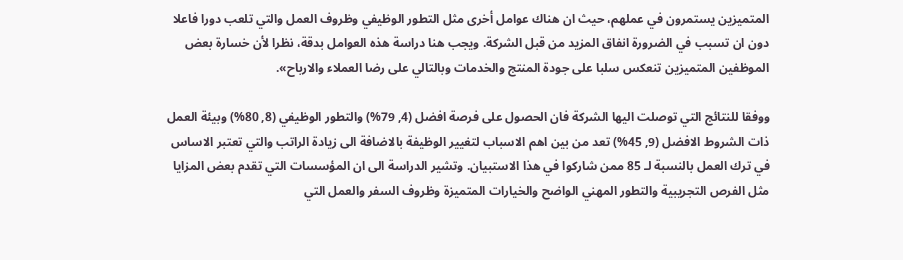المتميزين يستمرون في عملهم، حيث ان هناك عوامل أخرى مثل التطور الوظيفي وظروف العمل والتي تلعب دورا فاعلا دون ان تسبب في الضرورة انفاق المزيد من قبل الشركة. ويجب هنا دراسة هذه العوامل بدقة، نظرا لأن خسارة بعض الموظفين المتميزين تنعكس سلبا على جودة المنتج والخدمات وبالتالي على رضا العملاء والارباح».

ووفقا للنتائج التي توصلت اليها الشركة فان الحصول على فرصة افضل (4, 79%) والتطور الوظيفي (8, 80%) وبيئة العمل ذات الشروط الافضل (9, 45%) تعد من بين اهم الاسباب لتغيير الوظيفة بالاضافة الى زيادة الراتب والتي تعتبر الاساس في ترك العمل بالنسبة لـ 85 ممن شاركوا في هذا الاستبيان. وتشير الدراسة الى ان المؤسسات التي تقدم بعض المزايا مثل الفرص التجريبية والتطور المهني الواضح والخيارات المتميزة وظروف السفر والعمل التي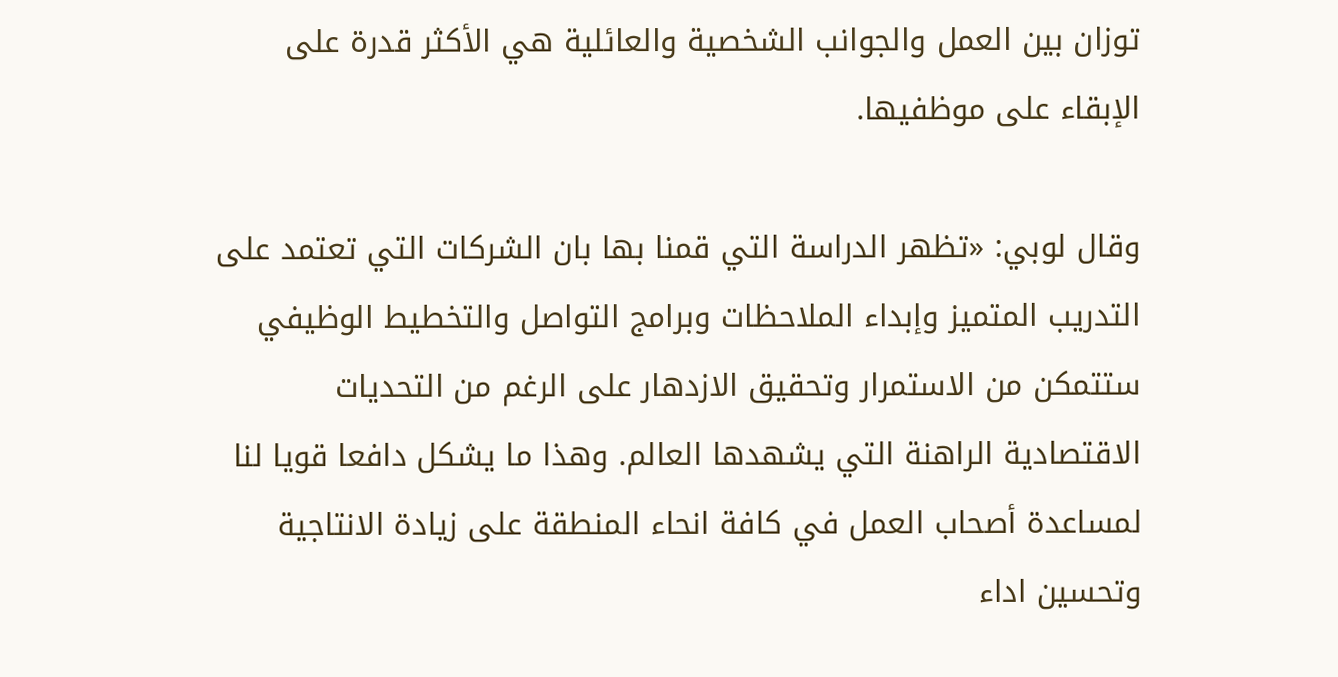توزان بين العمل والجوانب الشخصية والعائلية هي الأكثر قدرة على الإبقاء على موظفيها.

وقال لوبي: «تظهر الدراسة التي قمنا بها بان الشركات التي تعتمد على التدريب المتميز وإبداء الملاحظات وبرامج التواصل والتخطيط الوظيفي ستتمكن من الاستمرار وتحقيق الازدهار على الرغم من التحديات الاقتصادية الراهنة التي يشهدها العالم. وهذا ما يشكل دافعا قويا لنا لمساعدة أصحاب العمل في كافة انحاء المنطقة على زيادة الانتاجية وتحسين اداء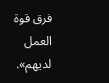فرق قوة العمل لديهم».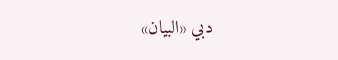دبي «البيان»